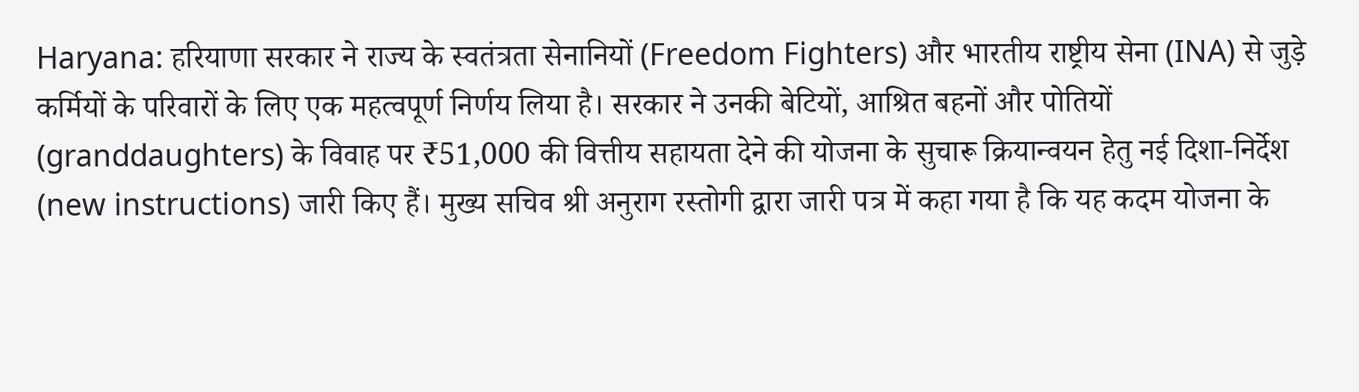Haryana: हरियाणा सरकार ने राज्य के स्वतंत्रता सेनानियों (Freedom Fighters) और भारतीय राष्ट्रीय सेना (INA) से जुड़े कर्मियों के परिवारों के लिए एक महत्वपूर्ण निर्णय लिया है। सरकार ने उनकी बेटियों, आश्रित बहनों और पोतियों (granddaughters) के विवाह पर ₹51,000 की वित्तीय सहायता देने की योजना के सुचारू क्रियान्वयन हेतु नई दिशा-निर्देश (new instructions) जारी किए हैं। मुख्य सचिव श्री अनुराग रस्तोगी द्वारा जारी पत्र में कहा गया है कि यह कदम योजना के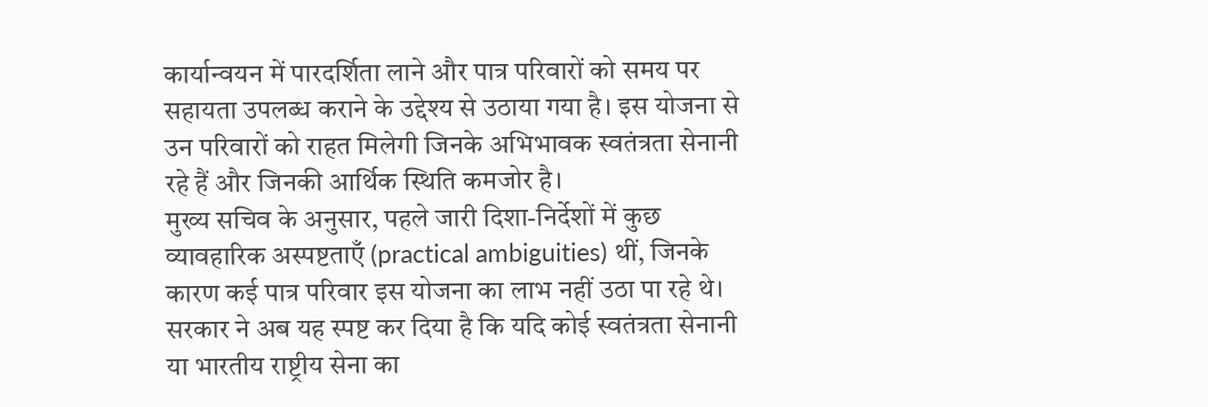कार्यान्वयन में पारदर्शिता लाने और पात्र परिवारों को समय पर सहायता उपलब्ध कराने के उद्देश्य से उठाया गया है। इस योजना से उन परिवारों को राहत मिलेगी जिनके अभिभावक स्वतंत्रता सेनानी रहे हैं और जिनकी आर्थिक स्थिति कमजोर है।
मुख्य सचिव के अनुसार, पहले जारी दिशा-निर्देशों में कुछ व्यावहारिक अस्पष्टताएँ (practical ambiguities) थीं, जिनके कारण कई पात्र परिवार इस योजना का लाभ नहीं उठा पा रहे थे। सरकार ने अब यह स्पष्ट कर दिया है कि यदि कोई स्वतंत्रता सेनानी या भारतीय राष्ट्रीय सेना का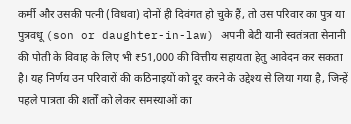कर्मी और उसकी पत्नी (विधवा) दोनों ही दिवंगत हो चुके हैं, तो उस परिवार का पुत्र या पुत्रवधू (son or daughter-in-law) अपनी बेटी यानी स्वतंत्रता सेनानी की पोती के विवाह के लिए भी ₹51,000 की वित्तीय सहायता हेतु आवेदन कर सकता है। यह निर्णय उन परिवारों की कठिनाइयों को दूर करने के उद्देश्य से लिया गया है, जिन्हें पहले पात्रता की शर्तों को लेकर समस्याओं का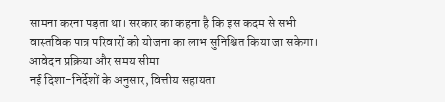सामना करना पड़ता था। सरकार का कहना है कि इस कदम से सभी वास्तविक पात्र परिवारों को योजना का लाभ सुनिश्चित किया जा सकेगा।
आवेदन प्रक्रिया और समय सीमा
नई दिशा-निर्देशों के अनुसार, वित्तीय सहायता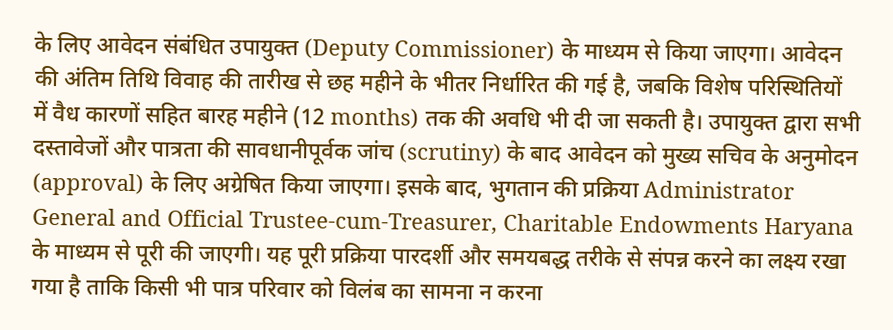के लिए आवेदन संबंधित उपायुक्त (Deputy Commissioner) के माध्यम से किया जाएगा। आवेदन की अंतिम तिथि विवाह की तारीख से छह महीने के भीतर निर्धारित की गई है, जबकि विशेष परिस्थितियों में वैध कारणों सहित बारह महीने (12 months) तक की अवधि भी दी जा सकती है। उपायुक्त द्वारा सभी दस्तावेजों और पात्रता की सावधानीपूर्वक जांच (scrutiny) के बाद आवेदन को मुख्य सचिव के अनुमोदन (approval) के लिए अग्रेषित किया जाएगा। इसके बाद, भुगतान की प्रक्रिया Administrator General and Official Trustee-cum-Treasurer, Charitable Endowments Haryana के माध्यम से पूरी की जाएगी। यह पूरी प्रक्रिया पारदर्शी और समयबद्ध तरीके से संपन्न करने का लक्ष्य रखा गया है ताकि किसी भी पात्र परिवार को विलंब का सामना न करना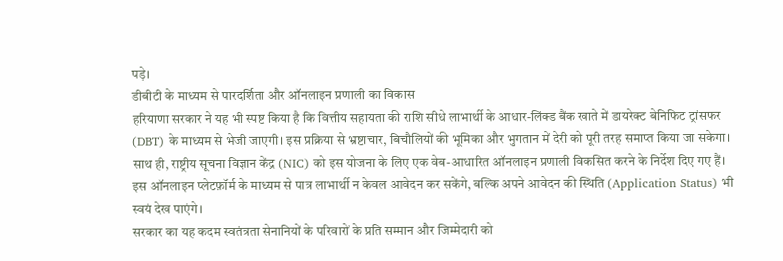पड़े।
डीबीटी के माध्यम से पारदर्शिता और ऑनलाइन प्रणाली का विकास
हरियाणा सरकार ने यह भी स्पष्ट किया है कि वित्तीय सहायता की राशि सीधे लाभार्थी के आधार-लिंक्ड बैंक खाते में डायरेक्ट बेनिफिट ट्रांसफर (DBT) के माध्यम से भेजी जाएगी। इस प्रक्रिया से भ्रष्टाचार, बिचौलियों की भूमिका और भुगतान में देरी को पूरी तरह समाप्त किया जा सकेगा। साथ ही, राष्ट्रीय सूचना विज्ञान केंद्र (NIC) को इस योजना के लिए एक वेब-आधारित ऑनलाइन प्रणाली विकसित करने के निर्देश दिए गए हैं। इस ऑनलाइन प्लेटफ़ॉर्म के माध्यम से पात्र लाभार्थी न केवल आवेदन कर सकेंगे, बल्कि अपने आवेदन की स्थिति (Application Status) भी स्वयं देख पाएंगे।
सरकार का यह कदम स्वतंत्रता सेनानियों के परिवारों के प्रति सम्मान और जिम्मेदारी को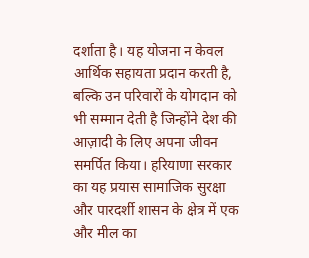दर्शाता है। यह योजना न केवल आर्थिक सहायता प्रदान करती है, बल्कि उन परिवारों के योगदान को भी सम्मान देती है जिन्होंने देश की आज़ादी के लिए अपना जीवन समर्पित किया। हरियाणा सरकार का यह प्रयास सामाजिक सुरक्षा और पारदर्शी शासन के क्षेत्र में एक और मील का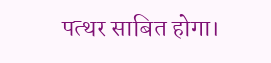पत्थर साबित होगा।